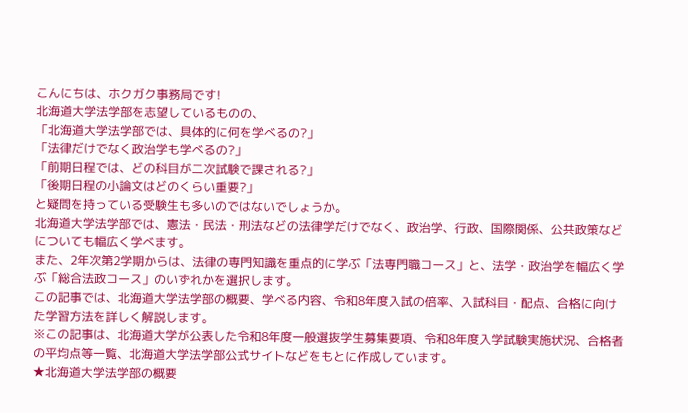こんにちは、ホクガク事務局です!
北海道大学法学部を志望しているものの、
「北海道大学法学部では、具体的に何を学べるの?」
「法律だけでなく政治学も学べるの?」
「前期日程では、どの科目が二次試験で課される?」
「後期日程の小論文はどのくらい重要?」
と疑問を持っている受験生も多いのではないでしょうか。
北海道大学法学部では、憲法・民法・刑法などの法律学だけでなく、政治学、行政、国際関係、公共政策などについても幅広く学べます。
また、2年次第2学期からは、法律の専門知識を重点的に学ぶ「法専門職コース」と、法学・政治学を幅広く学ぶ「総合法政コース」のいずれかを選択します。
この記事では、北海道大学法学部の概要、学べる内容、令和8年度入試の倍率、入試科目・配点、合格に向けた学習方法を詳しく解説します。
※この記事は、北海道大学が公表した令和8年度一般選抜学生募集要項、令和8年度入学試験実施状況、合格者の平均点等一覧、北海道大学法学部公式サイトなどをもとに作成しています。
★北海道大学法学部の概要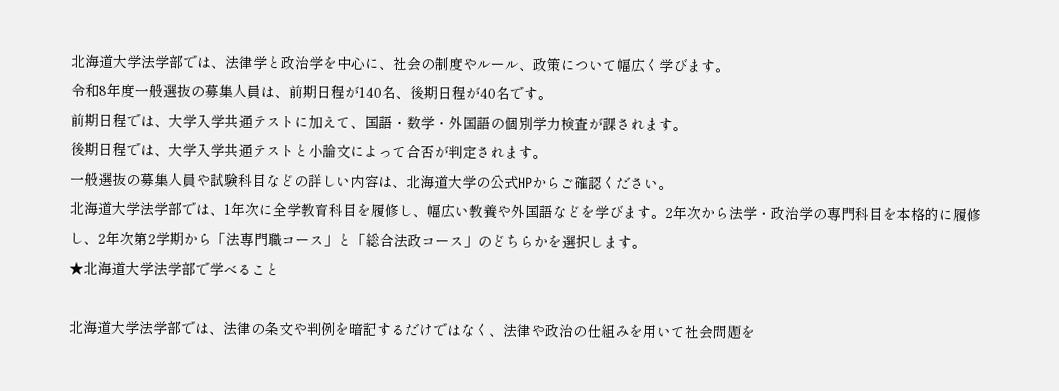北海道大学法学部では、法律学と政治学を中心に、社会の制度やルール、政策について幅広く学びます。
令和8年度一般選抜の募集人員は、前期日程が140名、後期日程が40名です。
前期日程では、大学入学共通テストに加えて、国語・数学・外国語の個別学力検査が課されます。
後期日程では、大学入学共通テストと小論文によって合否が判定されます。
一般選抜の募集人員や試験科目などの詳しい内容は、北海道大学の公式HPからご確認ください。
北海道大学法学部では、1年次に全学教育科目を履修し、幅広い教養や外国語などを学びます。2年次から法学・政治学の専門科目を本格的に履修し、2年次第2学期から「法専門職コース」と「総合法政コース」のどちらかを選択します。
★北海道大学法学部で学べること

北海道大学法学部では、法律の条文や判例を暗記するだけではなく、法律や政治の仕組みを用いて社会問題を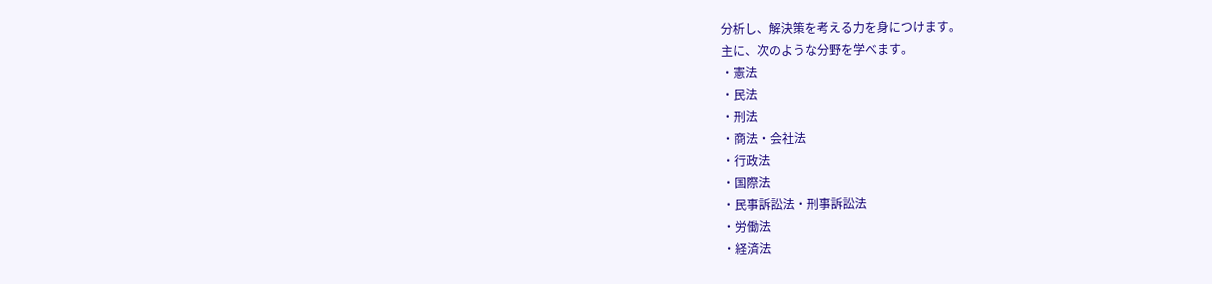分析し、解決策を考える力を身につけます。
主に、次のような分野を学べます。
・憲法
・民法
・刑法
・商法・会社法
・行政法
・国際法
・民事訴訟法・刑事訴訟法
・労働法
・経済法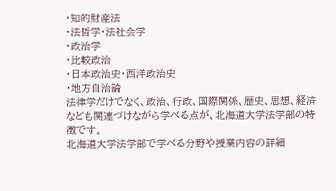・知的財産法
・法哲学・法社会学
・政治学
・比較政治
・日本政治史・西洋政治史
・地方自治論
法律学だけでなく、政治、行政、国際関係、歴史、思想、経済なども関連づけながら学べる点が、北海道大学法学部の特徴です。
北海道大学法学部で学べる分野や授業内容の詳細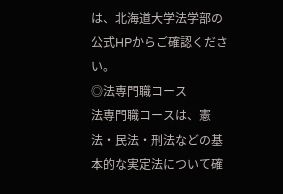は、北海道大学法学部の公式HPからご確認ください。
◎法専門職コース
法専門職コースは、憲法・民法・刑法などの基本的な実定法について確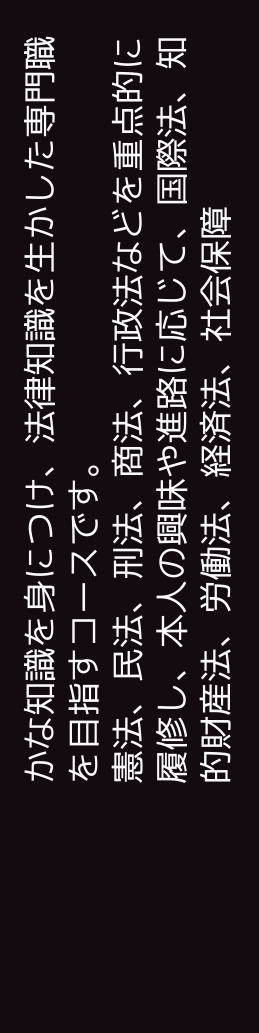かな知識を身につけ、法律知識を生かした専門職を目指すコースです。
憲法、民法、刑法、商法、行政法などを重点的に履修し、本人の興味や進路に応じて、国際法、知的財産法、労働法、経済法、社会保障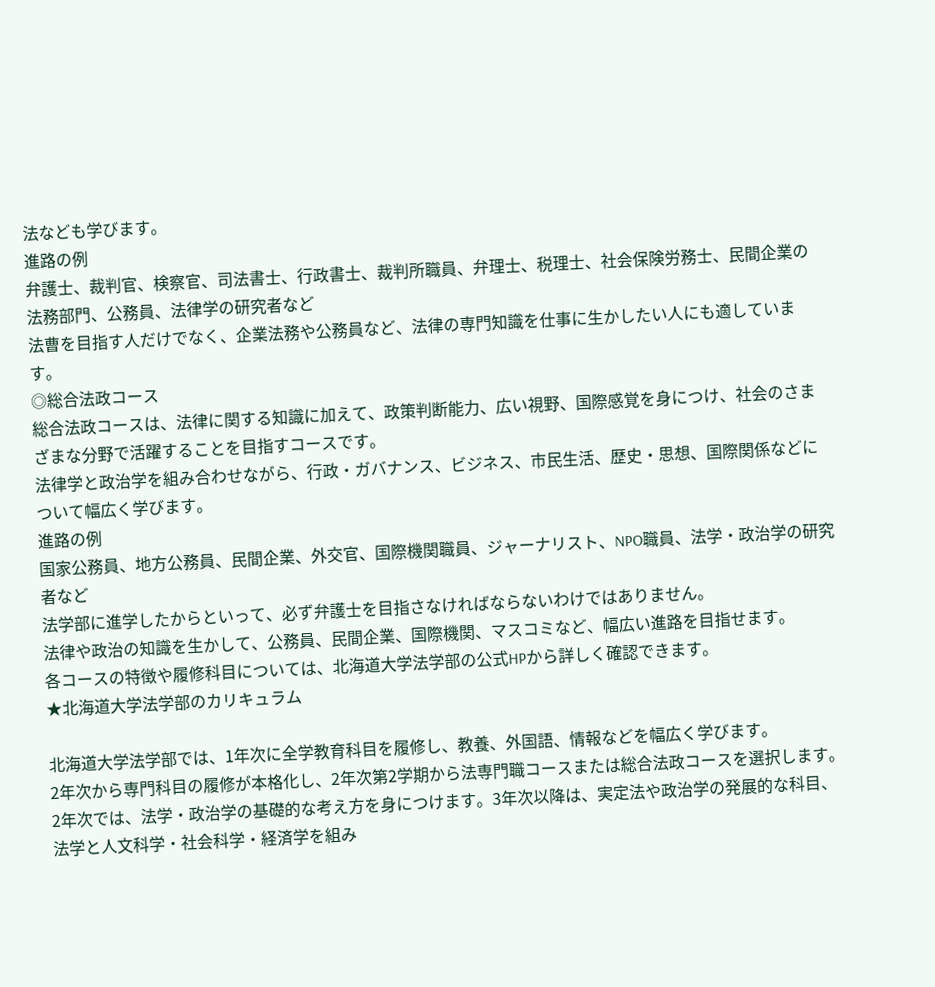法なども学びます。
進路の例
弁護士、裁判官、検察官、司法書士、行政書士、裁判所職員、弁理士、税理士、社会保険労務士、民間企業の法務部門、公務員、法律学の研究者など
法曹を目指す人だけでなく、企業法務や公務員など、法律の専門知識を仕事に生かしたい人にも適しています。
◎総合法政コース
総合法政コースは、法律に関する知識に加えて、政策判断能力、広い視野、国際感覚を身につけ、社会のさまざまな分野で活躍することを目指すコースです。
法律学と政治学を組み合わせながら、行政・ガバナンス、ビジネス、市民生活、歴史・思想、国際関係などについて幅広く学びます。
進路の例
国家公務員、地方公務員、民間企業、外交官、国際機関職員、ジャーナリスト、NPO職員、法学・政治学の研究者など
法学部に進学したからといって、必ず弁護士を目指さなければならないわけではありません。
法律や政治の知識を生かして、公務員、民間企業、国際機関、マスコミなど、幅広い進路を目指せます。
各コースの特徴や履修科目については、北海道大学法学部の公式HPから詳しく確認できます。
★北海道大学法学部のカリキュラム

北海道大学法学部では、1年次に全学教育科目を履修し、教養、外国語、情報などを幅広く学びます。
2年次から専門科目の履修が本格化し、2年次第2学期から法専門職コースまたは総合法政コースを選択します。
2年次では、法学・政治学の基礎的な考え方を身につけます。3年次以降は、実定法や政治学の発展的な科目、法学と人文科学・社会科学・経済学を組み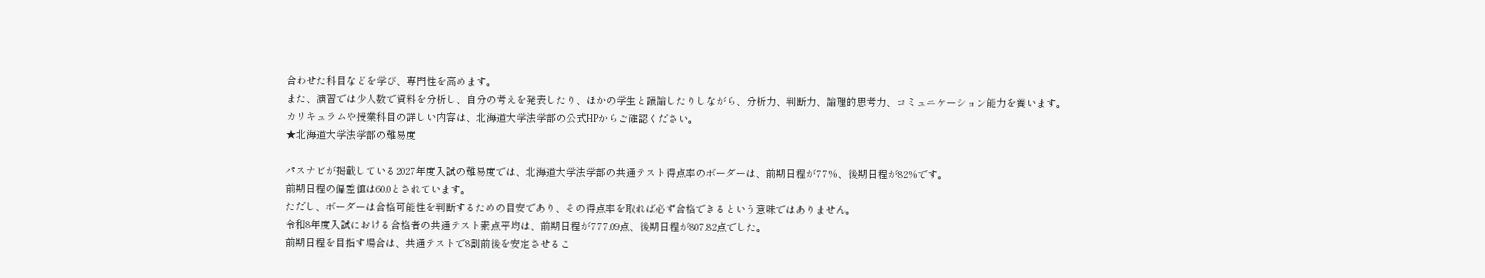合わせた科目などを学び、専門性を高めます。
また、演習では少人数で資料を分析し、自分の考えを発表したり、ほかの学生と議論したりしながら、分析力、判断力、論理的思考力、コミュニケーション能力を養います。
カリキュラムや授業科目の詳しい内容は、北海道大学法学部の公式HPからご確認ください。
★北海道大学法学部の難易度

パスナビが掲載している2027年度入試の難易度では、北海道大学法学部の共通テスト得点率のボーダーは、前期日程が77%、後期日程が82%です。
前期日程の偏差値は60.0とされています。
ただし、ボーダーは合格可能性を判断するための目安であり、その得点率を取れば必ず合格できるという意味ではありません。
令和8年度入試における合格者の共通テスト素点平均は、前期日程が777.09点、後期日程が807.82点でした。
前期日程を目指す場合は、共通テストで8割前後を安定させるこ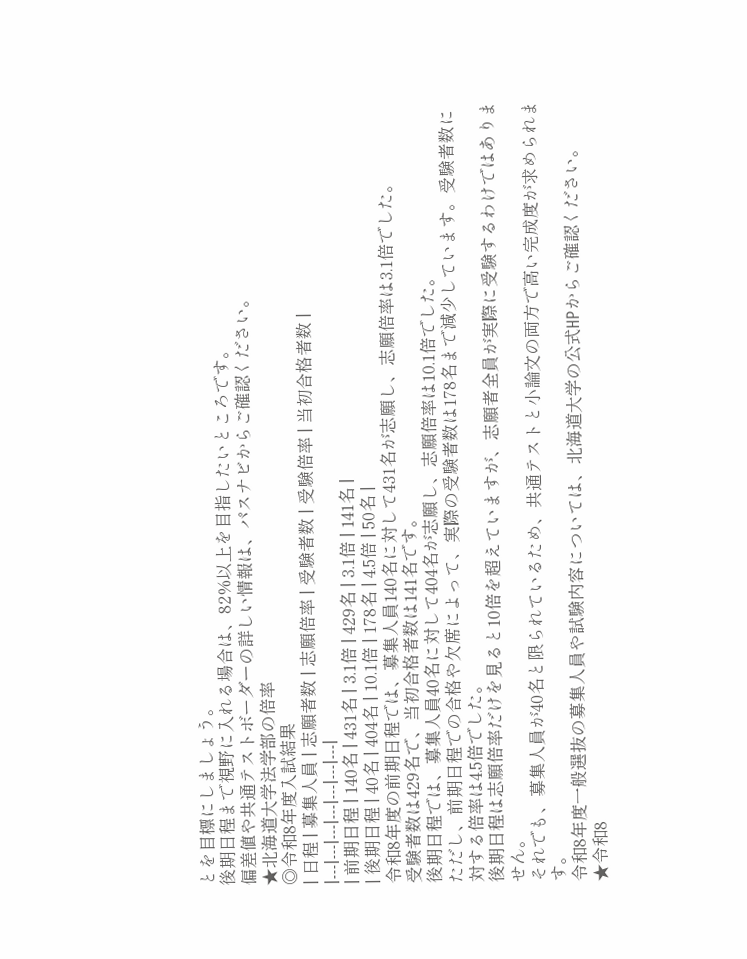とを目標にしましょう。
後期日程まで視野に入れる場合は、82%以上を目指したいところです。
偏差値や共通テストボーダーの詳しい情報は、パスナビからご確認ください。
★北海道大学法学部の倍率
◎令和8年度入試結果
| 日程 | 募集人員 | 志願者数 | 志願倍率 | 受験者数 | 受験倍率 | 当初合格者数 |
|---|---|---|---|---|---|---|
| 前期日程 | 140名 | 431名 | 3.1倍 | 429名 | 3.1倍 | 141名 |
| 後期日程 | 40名 | 404名 | 10.1倍 | 178名 | 4.5倍 | 50名 |
令和8年度の前期日程では、募集人員140名に対して431名が志願し、志願倍率は3.1倍でした。
受験者数は429名で、当初合格者数は141名です。
後期日程では、募集人員40名に対して404名が志願し、志願倍率は10.1倍でした。
ただし、前期日程での合格や欠席によって、実際の受験者数は178名まで減少しています。受験者数に対する倍率は4.5倍でした。
後期日程は志願倍率だけを見ると10倍を超えていますが、志願者全員が実際に受験するわけではありません。
それでも、募集人員が40名と限られているため、共通テストと小論文の両方で高い完成度が求められます。
令和8年度一般選抜の募集人員や試験内容については、北海道大学の公式HPからご確認ください。
★令和8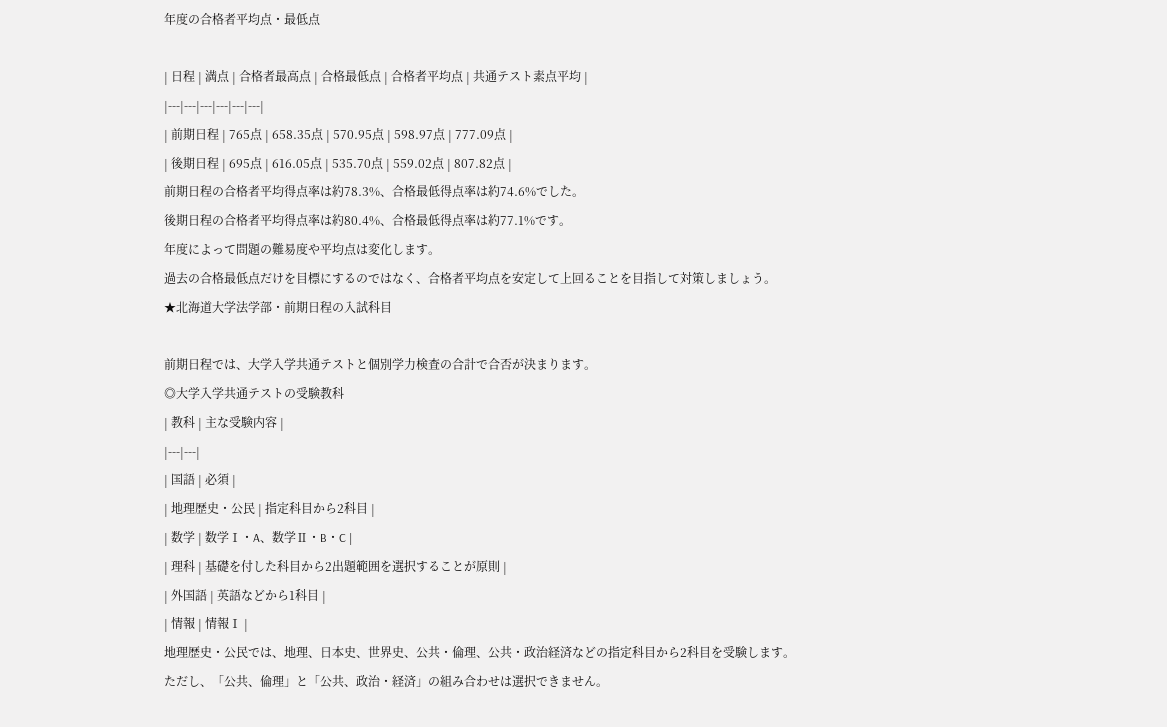年度の合格者平均点・最低点

| 日程 | 満点 | 合格者最高点 | 合格最低点 | 合格者平均点 | 共通テスト素点平均 |
|---|---|---|---|---|---|
| 前期日程 | 765点 | 658.35点 | 570.95点 | 598.97点 | 777.09点 |
| 後期日程 | 695点 | 616.05点 | 535.70点 | 559.02点 | 807.82点 |
前期日程の合格者平均得点率は約78.3%、合格最低得点率は約74.6%でした。
後期日程の合格者平均得点率は約80.4%、合格最低得点率は約77.1%です。
年度によって問題の難易度や平均点は変化します。
過去の合格最低点だけを目標にするのではなく、合格者平均点を安定して上回ることを目指して対策しましょう。
★北海道大学法学部・前期日程の入試科目

前期日程では、大学入学共通テストと個別学力検査の合計で合否が決まります。
◎大学入学共通テストの受験教科
| 教科 | 主な受験内容 |
|---|---|
| 国語 | 必須 |
| 地理歴史・公民 | 指定科目から2科目 |
| 数学 | 数学Ⅰ・A、数学Ⅱ・B・C |
| 理科 | 基礎を付した科目から2出題範囲を選択することが原則 |
| 外国語 | 英語などから1科目 |
| 情報 | 情報Ⅰ |
地理歴史・公民では、地理、日本史、世界史、公共・倫理、公共・政治経済などの指定科目から2科目を受験します。
ただし、「公共、倫理」と「公共、政治・経済」の組み合わせは選択できません。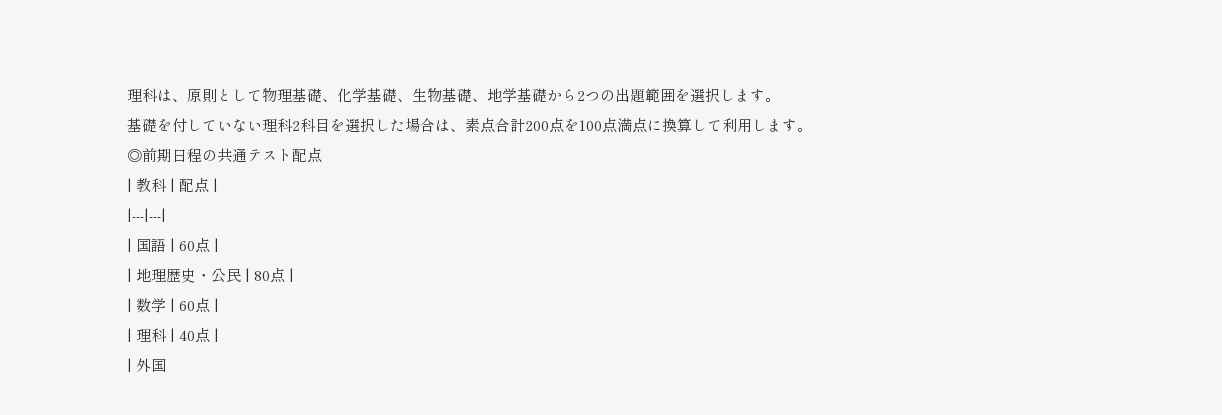理科は、原則として物理基礎、化学基礎、生物基礎、地学基礎から2つの出題範囲を選択します。
基礎を付していない理科2科目を選択した場合は、素点合計200点を100点満点に換算して利用します。
◎前期日程の共通テスト配点
| 教科 | 配点 |
|---|---|
| 国語 | 60点 |
| 地理歴史・公民 | 80点 |
| 数学 | 60点 |
| 理科 | 40点 |
| 外国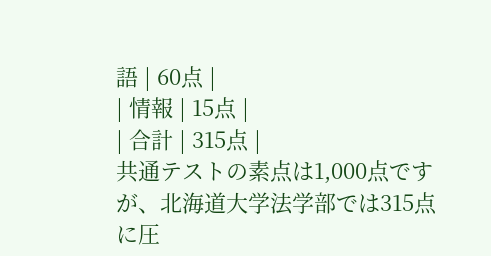語 | 60点 |
| 情報 | 15点 |
| 合計 | 315点 |
共通テストの素点は1,000点ですが、北海道大学法学部では315点に圧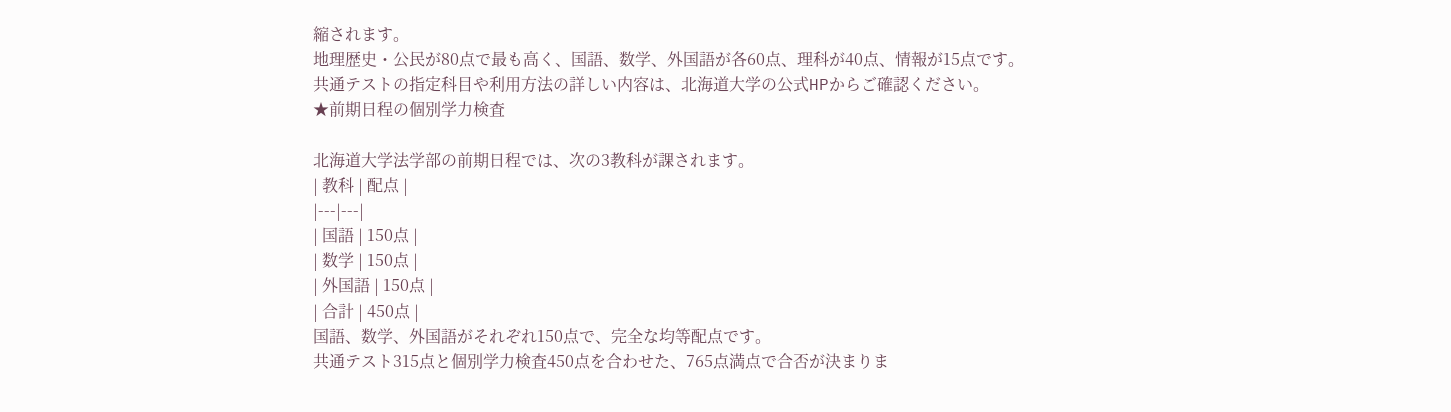縮されます。
地理歴史・公民が80点で最も高く、国語、数学、外国語が各60点、理科が40点、情報が15点です。
共通テストの指定科目や利用方法の詳しい内容は、北海道大学の公式HPからご確認ください。
★前期日程の個別学力検査

北海道大学法学部の前期日程では、次の3教科が課されます。
| 教科 | 配点 |
|---|---|
| 国語 | 150点 |
| 数学 | 150点 |
| 外国語 | 150点 |
| 合計 | 450点 |
国語、数学、外国語がそれぞれ150点で、完全な均等配点です。
共通テスト315点と個別学力検査450点を合わせた、765点満点で合否が決まりま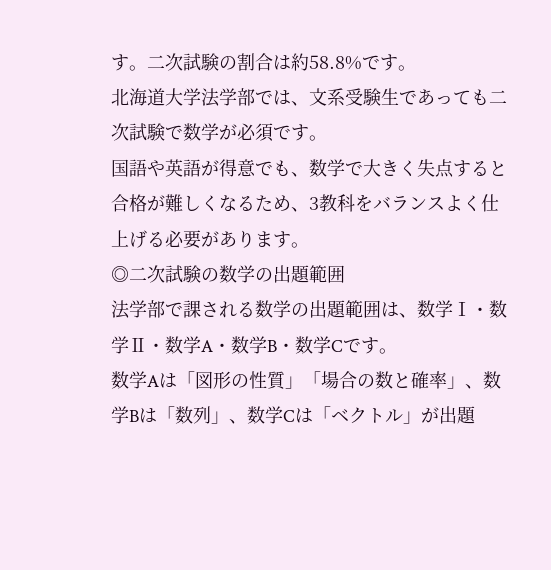す。二次試験の割合は約58.8%です。
北海道大学法学部では、文系受験生であっても二次試験で数学が必須です。
国語や英語が得意でも、数学で大きく失点すると合格が難しくなるため、3教科をバランスよく仕上げる必要があります。
◎二次試験の数学の出題範囲
法学部で課される数学の出題範囲は、数学Ⅰ・数学Ⅱ・数学A・数学B・数学Cです。
数学Aは「図形の性質」「場合の数と確率」、数学Bは「数列」、数学Cは「ベクトル」が出題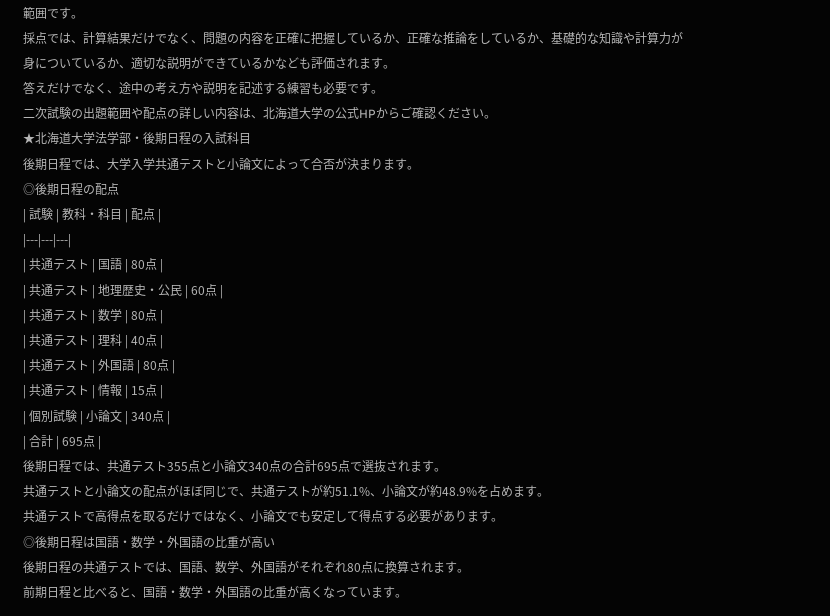範囲です。
採点では、計算結果だけでなく、問題の内容を正確に把握しているか、正確な推論をしているか、基礎的な知識や計算力が身についているか、適切な説明ができているかなども評価されます。
答えだけでなく、途中の考え方や説明を記述する練習も必要です。
二次試験の出題範囲や配点の詳しい内容は、北海道大学の公式HPからご確認ください。
★北海道大学法学部・後期日程の入試科目
後期日程では、大学入学共通テストと小論文によって合否が決まります。
◎後期日程の配点
| 試験 | 教科・科目 | 配点 |
|---|---|---|
| 共通テスト | 国語 | 80点 |
| 共通テスト | 地理歴史・公民 | 60点 |
| 共通テスト | 数学 | 80点 |
| 共通テスト | 理科 | 40点 |
| 共通テスト | 外国語 | 80点 |
| 共通テスト | 情報 | 15点 |
| 個別試験 | 小論文 | 340点 |
| 合計 | 695点 |
後期日程では、共通テスト355点と小論文340点の合計695点で選抜されます。
共通テストと小論文の配点がほぼ同じで、共通テストが約51.1%、小論文が約48.9%を占めます。
共通テストで高得点を取るだけではなく、小論文でも安定して得点する必要があります。
◎後期日程は国語・数学・外国語の比重が高い
後期日程の共通テストでは、国語、数学、外国語がそれぞれ80点に換算されます。
前期日程と比べると、国語・数学・外国語の比重が高くなっています。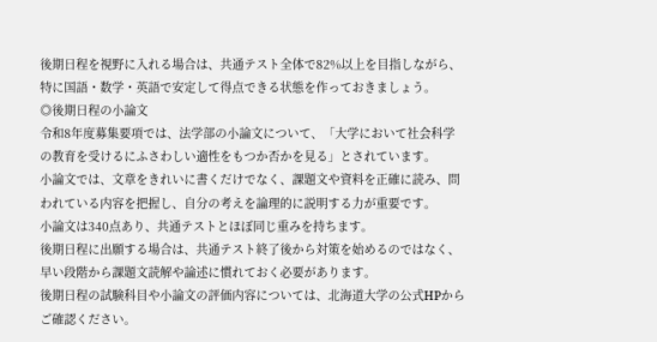後期日程を視野に入れる場合は、共通テスト全体で82%以上を目指しながら、特に国語・数学・英語で安定して得点できる状態を作っておきましょう。
◎後期日程の小論文
令和8年度募集要項では、法学部の小論文について、「大学において社会科学の教育を受けるにふさわしい適性をもつか否かを見る」とされています。
小論文では、文章をきれいに書くだけでなく、課題文や資料を正確に読み、問われている内容を把握し、自分の考えを論理的に説明する力が重要です。
小論文は340点あり、共通テストとほぼ同じ重みを持ちます。
後期日程に出願する場合は、共通テスト終了後から対策を始めるのではなく、早い段階から課題文読解や論述に慣れておく必要があります。
後期日程の試験科目や小論文の評価内容については、北海道大学の公式HPからご確認ください。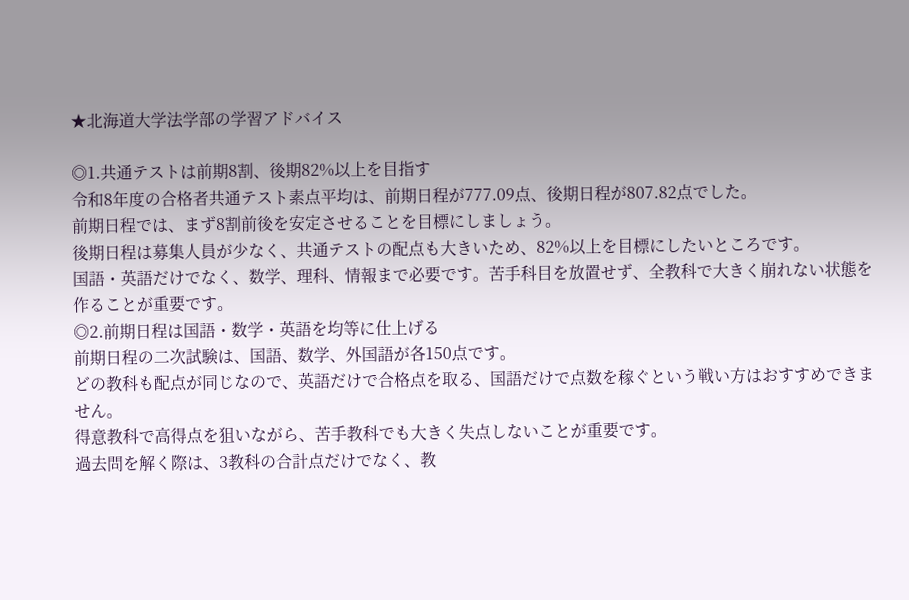★北海道大学法学部の学習アドバイス

◎1.共通テストは前期8割、後期82%以上を目指す
令和8年度の合格者共通テスト素点平均は、前期日程が777.09点、後期日程が807.82点でした。
前期日程では、まず8割前後を安定させることを目標にしましょう。
後期日程は募集人員が少なく、共通テストの配点も大きいため、82%以上を目標にしたいところです。
国語・英語だけでなく、数学、理科、情報まで必要です。苦手科目を放置せず、全教科で大きく崩れない状態を作ることが重要です。
◎2.前期日程は国語・数学・英語を均等に仕上げる
前期日程の二次試験は、国語、数学、外国語が各150点です。
どの教科も配点が同じなので、英語だけで合格点を取る、国語だけで点数を稼ぐという戦い方はおすすめできません。
得意教科で高得点を狙いながら、苦手教科でも大きく失点しないことが重要です。
過去問を解く際は、3教科の合計点だけでなく、教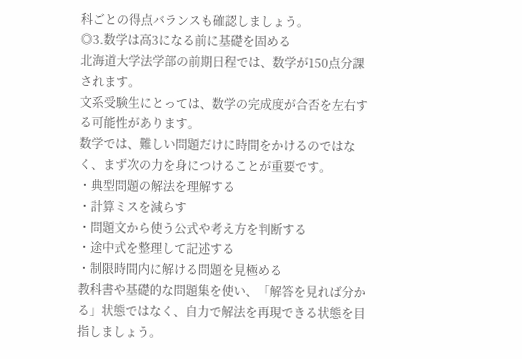科ごとの得点バランスも確認しましょう。
◎3.数学は高3になる前に基礎を固める
北海道大学法学部の前期日程では、数学が150点分課されます。
文系受験生にとっては、数学の完成度が合否を左右する可能性があります。
数学では、難しい問題だけに時間をかけるのではなく、まず次の力を身につけることが重要です。
・典型問題の解法を理解する
・計算ミスを減らす
・問題文から使う公式や考え方を判断する
・途中式を整理して記述する
・制限時間内に解ける問題を見極める
教科書や基礎的な問題集を使い、「解答を見れば分かる」状態ではなく、自力で解法を再現できる状態を目指しましょう。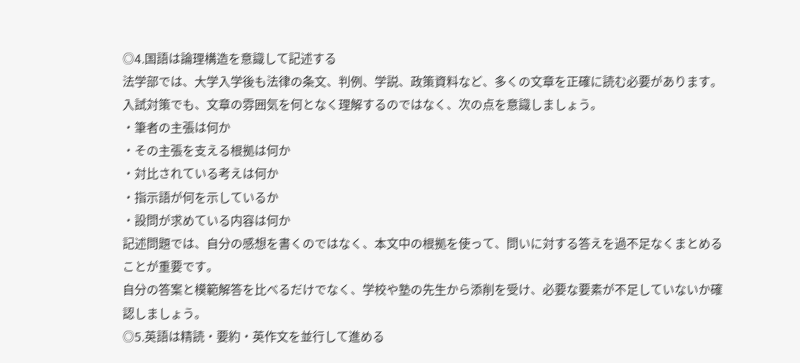◎4.国語は論理構造を意識して記述する
法学部では、大学入学後も法律の条文、判例、学説、政策資料など、多くの文章を正確に読む必要があります。
入試対策でも、文章の雰囲気を何となく理解するのではなく、次の点を意識しましょう。
・筆者の主張は何か
・その主張を支える根拠は何か
・対比されている考えは何か
・指示語が何を示しているか
・設問が求めている内容は何か
記述問題では、自分の感想を書くのではなく、本文中の根拠を使って、問いに対する答えを過不足なくまとめることが重要です。
自分の答案と模範解答を比べるだけでなく、学校や塾の先生から添削を受け、必要な要素が不足していないか確認しましょう。
◎5.英語は精読・要約・英作文を並行して進める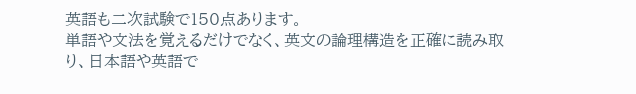英語も二次試験で150点あります。
単語や文法を覚えるだけでなく、英文の論理構造を正確に読み取り、日本語や英語で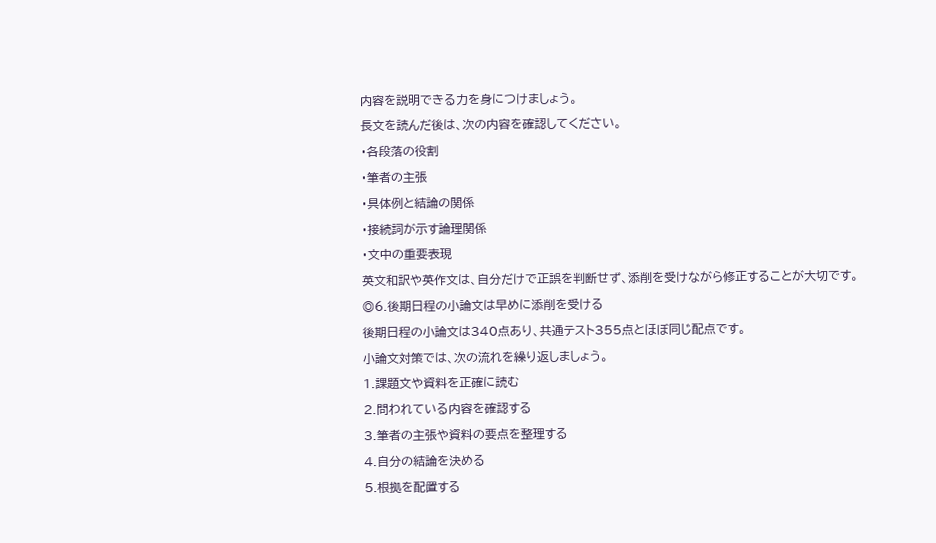内容を説明できる力を身につけましょう。
長文を読んだ後は、次の内容を確認してください。
・各段落の役割
・筆者の主張
・具体例と結論の関係
・接続詞が示す論理関係
・文中の重要表現
英文和訳や英作文は、自分だけで正誤を判断せず、添削を受けながら修正することが大切です。
◎6.後期日程の小論文は早めに添削を受ける
後期日程の小論文は340点あり、共通テスト355点とほぼ同じ配点です。
小論文対策では、次の流れを繰り返しましょう。
1.課題文や資料を正確に読む
2.問われている内容を確認する
3.筆者の主張や資料の要点を整理する
4.自分の結論を決める
5.根拠を配置する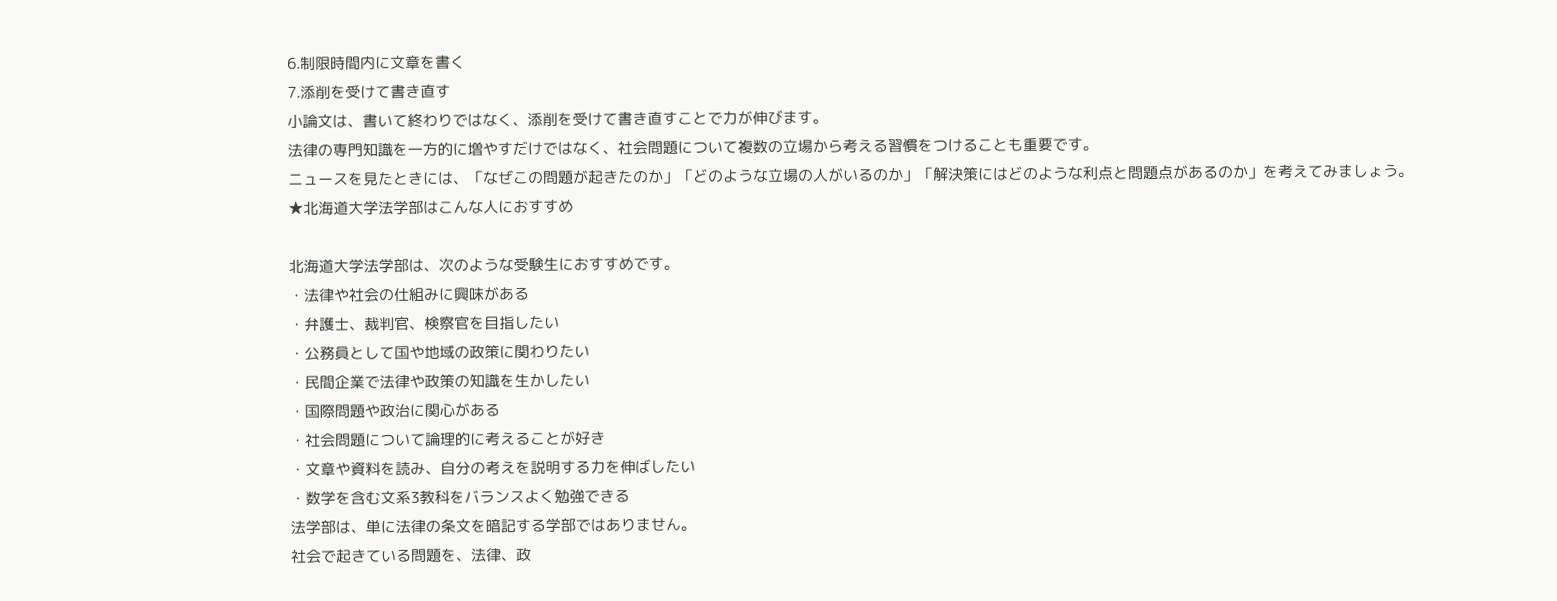6.制限時間内に文章を書く
7.添削を受けて書き直す
小論文は、書いて終わりではなく、添削を受けて書き直すことで力が伸びます。
法律の専門知識を一方的に増やすだけではなく、社会問題について複数の立場から考える習慣をつけることも重要です。
ニュースを見たときには、「なぜこの問題が起きたのか」「どのような立場の人がいるのか」「解決策にはどのような利点と問題点があるのか」を考えてみましょう。
★北海道大学法学部はこんな人におすすめ

北海道大学法学部は、次のような受験生におすすめです。
・法律や社会の仕組みに興味がある
・弁護士、裁判官、検察官を目指したい
・公務員として国や地域の政策に関わりたい
・民間企業で法律や政策の知識を生かしたい
・国際問題や政治に関心がある
・社会問題について論理的に考えることが好き
・文章や資料を読み、自分の考えを説明する力を伸ばしたい
・数学を含む文系3教科をバランスよく勉強できる
法学部は、単に法律の条文を暗記する学部ではありません。
社会で起きている問題を、法律、政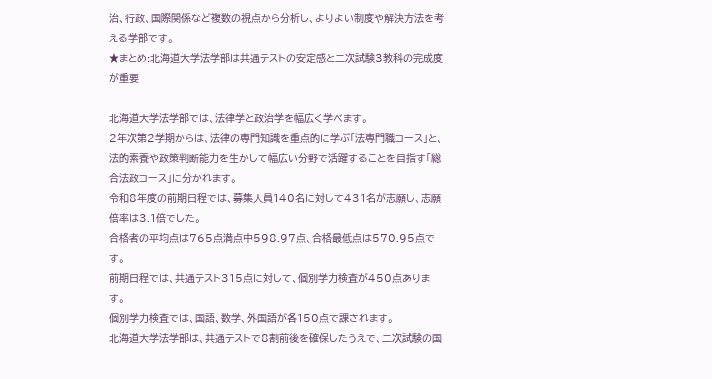治、行政、国際関係など複数の視点から分析し、よりよい制度や解決方法を考える学部です。
★まとめ:北海道大学法学部は共通テストの安定感と二次試験3教科の完成度が重要

北海道大学法学部では、法律学と政治学を幅広く学べます。
2年次第2学期からは、法律の専門知識を重点的に学ぶ「法専門職コース」と、法的素養や政策判断能力を生かして幅広い分野で活躍することを目指す「総合法政コース」に分かれます。
令和8年度の前期日程では、募集人員140名に対して431名が志願し、志願倍率は3.1倍でした。
合格者の平均点は765点満点中598.97点、合格最低点は570.95点です。
前期日程では、共通テスト315点に対して、個別学力検査が450点あります。
個別学力検査では、国語、数学、外国語が各150点で課されます。
北海道大学法学部は、共通テストで8割前後を確保したうえで、二次試験の国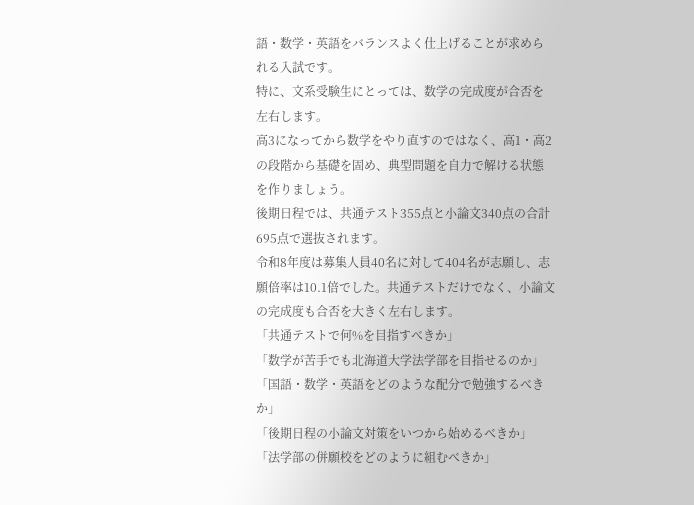語・数学・英語をバランスよく仕上げることが求められる入試です。
特に、文系受験生にとっては、数学の完成度が合否を左右します。
高3になってから数学をやり直すのではなく、高1・高2の段階から基礎を固め、典型問題を自力で解ける状態を作りましょう。
後期日程では、共通テスト355点と小論文340点の合計695点で選抜されます。
令和8年度は募集人員40名に対して404名が志願し、志願倍率は10.1倍でした。共通テストだけでなく、小論文の完成度も合否を大きく左右します。
「共通テストで何%を目指すべきか」
「数学が苦手でも北海道大学法学部を目指せるのか」
「国語・数学・英語をどのような配分で勉強するべきか」
「後期日程の小論文対策をいつから始めるべきか」
「法学部の併願校をどのように組むべきか」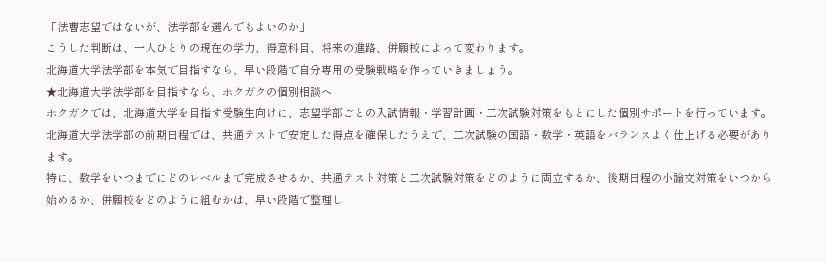「法曹志望ではないが、法学部を選んでもよいのか」
こうした判断は、一人ひとりの現在の学力、得意科目、将来の進路、併願校によって変わります。
北海道大学法学部を本気で目指すなら、早い段階で自分専用の受験戦略を作っていきましょう。
★北海道大学法学部を目指すなら、ホクガクの個別相談へ
ホクガクでは、北海道大学を目指す受験生向けに、志望学部ごとの入試情報・学習計画・二次試験対策をもとにした個別サポートを行っています。
北海道大学法学部の前期日程では、共通テストで安定した得点を確保したうえで、二次試験の国語・数学・英語をバランスよく仕上げる必要があります。
特に、数学をいつまでにどのレベルまで完成させるか、共通テスト対策と二次試験対策をどのように両立するか、後期日程の小論文対策をいつから始めるか、併願校をどのように組むかは、早い段階で整理し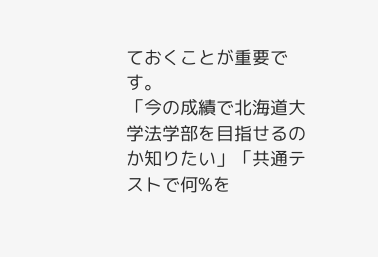ておくことが重要です。
「今の成績で北海道大学法学部を目指せるのか知りたい」「共通テストで何%を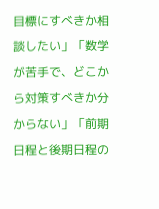目標にすべきか相談したい」「数学が苦手で、どこから対策すべきか分からない」「前期日程と後期日程の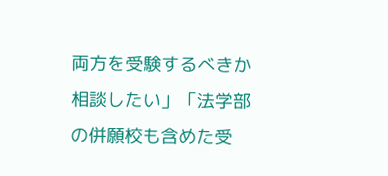両方を受験するべきか相談したい」「法学部の併願校も含めた受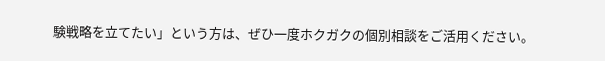験戦略を立てたい」という方は、ぜひ一度ホクガクの個別相談をご活用ください。